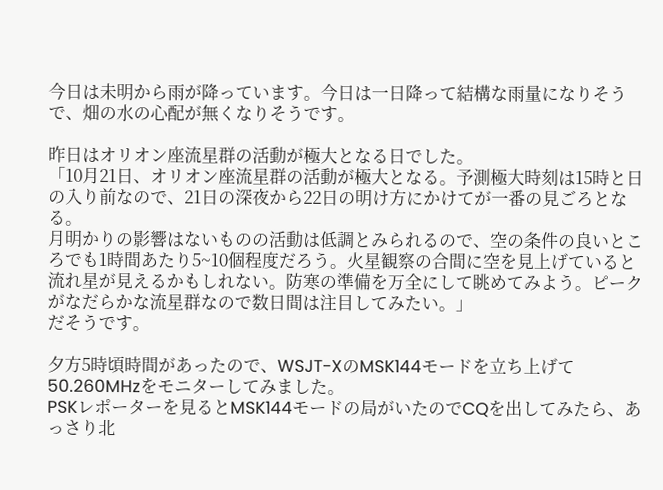今日は未明から雨が降っています。今日は一日降って結構な雨量になりそうで、畑の水の心配が無くなりそうです。

昨日はオリオン座流星群の活動が極大となる日でした。
「10月21日、オリオン座流星群の活動が極大となる。予測極大時刻は15時と日の入り前なので、21日の深夜から22日の明け方にかけてが一番の見ごろとなる。
月明かりの影響はないものの活動は低調とみられるので、空の条件の良いところでも1時間あたり5~10個程度だろう。火星観察の合間に空を見上げていると流れ星が見えるかもしれない。防寒の準備を万全にして眺めてみよう。ピークがなだらかな流星群なので数日間は注目してみたい。」
だそうです。

夕方5時頃時間があったので、WSJT-XのMSK144モードを立ち上げて50.260MHzをモニターしてみました。
PSKレポーターを見るとMSK144モードの局がいたのでCQを出してみたら、あっさり北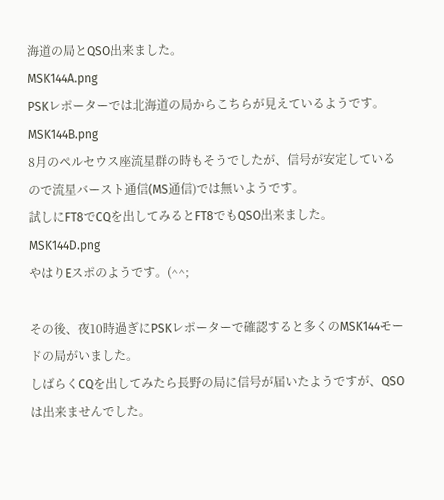海道の局とQSO出来ました。
MSK144A.png
PSKレポーターでは北海道の局からこちらが見えているようです。
MSK144B.png
8月のペルセウス座流星群の時もそうでしたが、信号が安定しているので流星バースト通信(MS通信)では無いようです。
試しにFT8でCQを出してみるとFT8でもQSO出来ました。
MSK144D.png
やはりEスポのようです。(^^;

その後、夜10時過ぎにPSKレポーターで確認すると多くのMSK144モードの局がいました。
しばらくCQを出してみたら長野の局に信号が届いたようですが、QSOは出来ませんでした。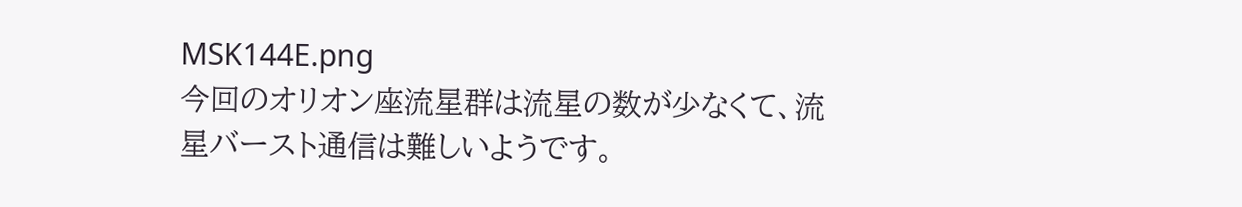MSK144E.png
今回のオリオン座流星群は流星の数が少なくて、流星バースト通信は難しいようです。